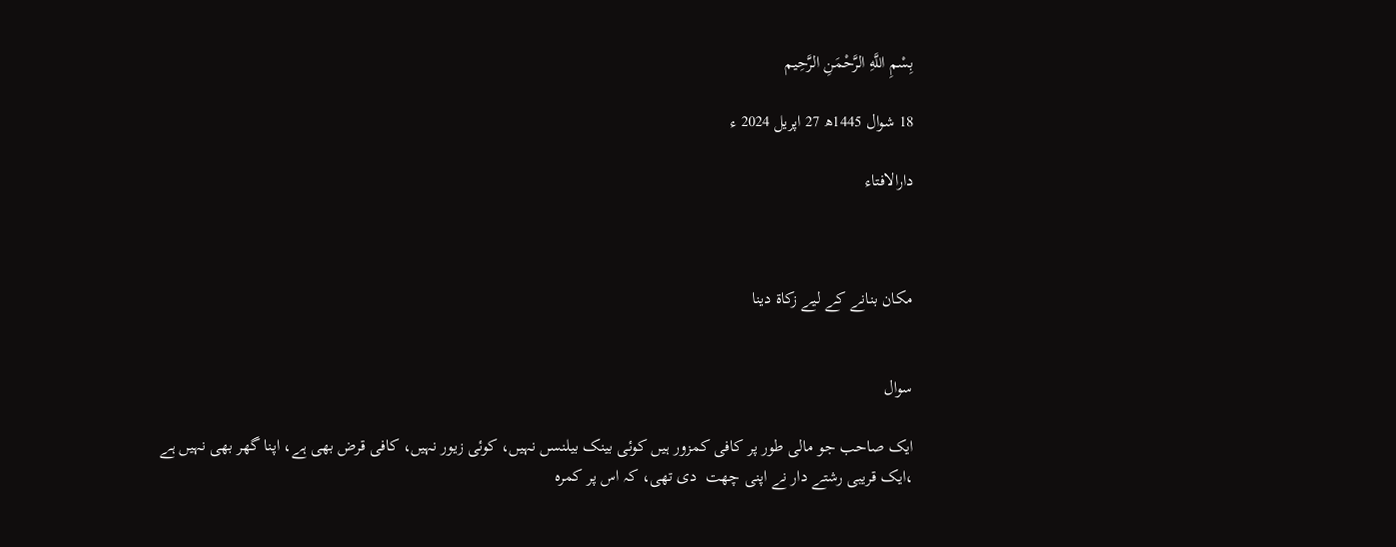بِسْمِ اللَّهِ الرَّحْمَنِ الرَّحِيم

18 شوال 1445ھ 27 اپریل 2024 ء

دارالافتاء



مکان بنانے کے لیے زکاۃ دینا


سوال

ایک صاحب جو مالی طور پر کافی کمزور ہیں کوئی بینک بیلنسں نہیں، کوئی زیور نہیں، کافی قرض بھی ہے، اپنا گھر بھی نہیں ہے ،ایک قریبی رشتے دار نے اپنی چھت  دی تھی، کہ اس پر کمرہ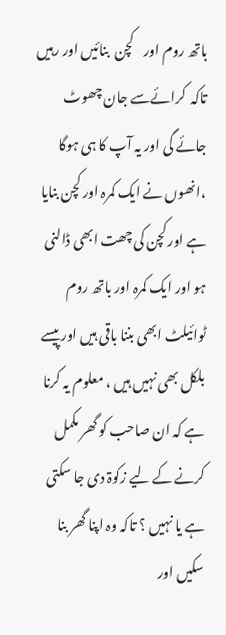باتھ روم اور    کچن  بنائیں اور رہیں تاکہ  کرائےسے جان چھوٹ جائے گی اور یہ آپ کا ہی ہوگا ،انھوں نے ایک کمرہ اور کچن بنایا ہے اور کچن کی چھت ابھی ڈالنی ہو اور ایک کمرہ اور باتھ روم ٹوائیلٹ ابھی بننا باقی ہیں اور پیسے بلکل بھی نہیں ہیں ، معلوم یہ کرنا ہے کہ ان صاحب کو گھر مکمل کرنے کے لیے زکوۃ دی جا سکتی ہے یا نہیں ؟ تاکہ وہ اپنا گھر بنا سکیں اور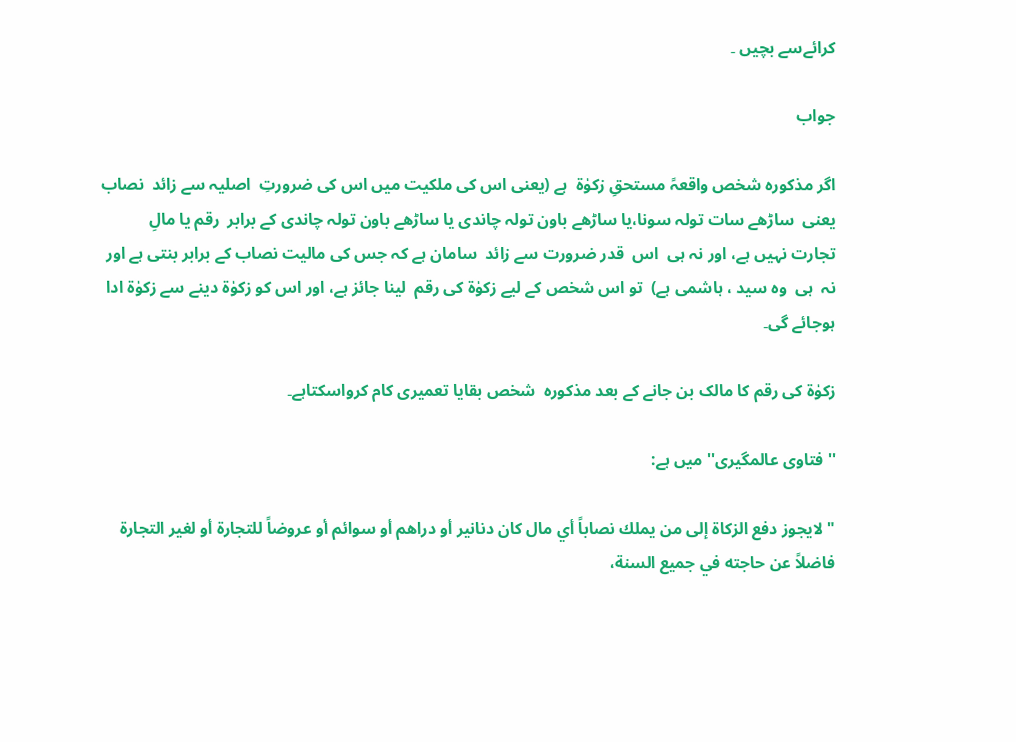کرائےسے بچیں ۔

جواب

اگر مذکورہ شخص واقعہً مستحقِ زکوٰۃ  ہے (یعنی اس کی ملکیت میں اس کی ضرورتِ  اصلیہ سے زائد  نصاب   یعنی  ساڑھے سات تولہ سونا،یا ساڑھے باون تولہ چاندی یا ساڑھے باون تولہ چاندی کے برابر  رقم یا مالِ تجارت نہیں ہے، اور نہ ہی  اس  قدر ضرورت سے زائد  سامان ہے کہ جس کی مالیت نصاب کے برابر بنتی ہے اور نہ  ہی  وہ سید ، ہاشمی ہے)  تو اس شخص کے لیے زکوٰۃ کی رقم  لینا جائز ہے، اور اس کو زکوٰۃ دینے سے زکوٰۃ ادا ہوجائے گی۔

زکوٰۃ کی رقم کا مالک بن جانے کے بعد مذکورہ  شخص بقایا تعمیری کام کرواسکتاہے۔

'' فتاوی عالمگیری'' میں ہے:

" لايجوز دفع الزكاة إلى من يملك نصاباً أي مال كان دنانير أو دراهم أو سوائم أو عروضاً للتجارة أو لغير التجارة فاضلاً عن حاجته في جميع السنة،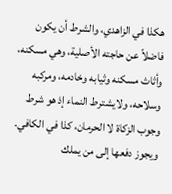هكذا في الزاهدي، والشرط أن يكون فاضلاً عن حاجته الأصلية، وهي مسكنه، وأثاث مسكنه وثيابه وخادمه، ومركبه وسلاحه، ولايشترط النماء إذ هو شرط وجوب الزكاة لا الحرمان، كذا في الكافي. ويجوز دفعها إلى من يملك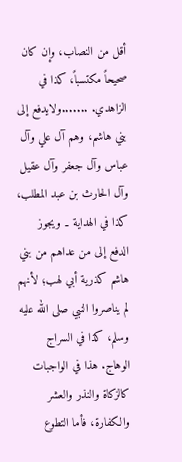أقل من النصاب، وإن كان صحيحاً مكتسباً، كذا في الزاهدي. .......ولايدفع إلى بني هاشم، وهم آل علي وآل عباس وآل جعفر وآل عقيل وآل الحارث بن عبد المطلب، كذا في الهداية ۔ ويجوز الدفع إلى من عداهم من بني هاشم كذرية أبي لهب؛ لأنهم لم يناصروا النبي صلى الله عليه وسلم، كذا في السراج الوهاج. هذا في الواجبات كالزكاة والنذر والعشر والكفارة، فأما التطوع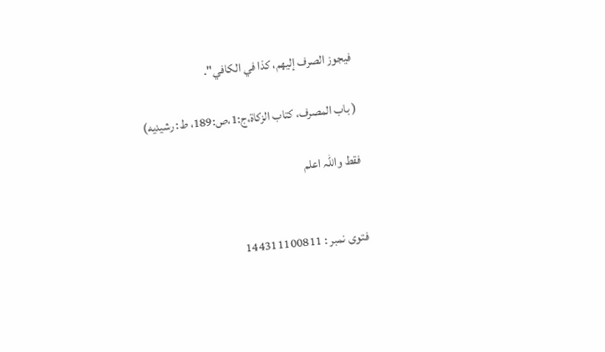فيجوز الصرف إليهم، كذا في الكافي".

( باب المصرف، کتاب الزکاة،ج:1،ص:189، ط: رشیدیه)

فقط واللہ اعلم


فتوی نمبر : 144311100811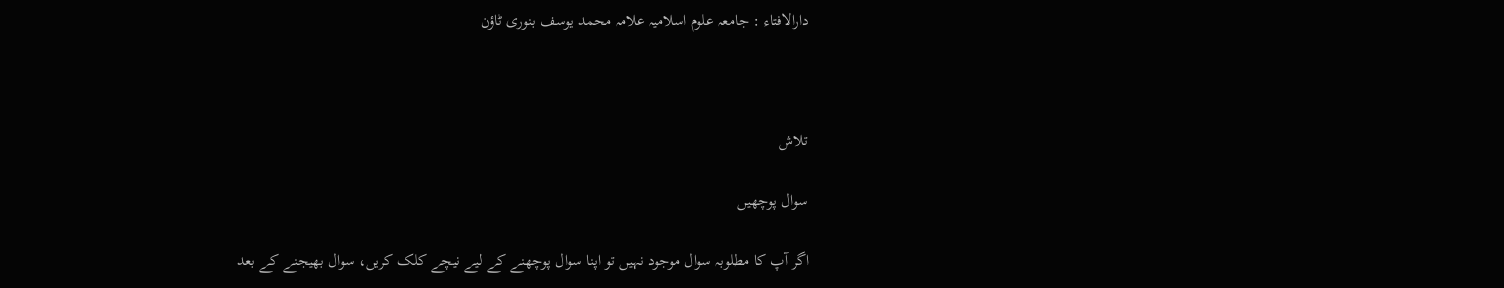دارالافتاء : جامعہ علوم اسلامیہ علامہ محمد یوسف بنوری ٹاؤن



تلاش

سوال پوچھیں

اگر آپ کا مطلوبہ سوال موجود نہیں تو اپنا سوال پوچھنے کے لیے نیچے کلک کریں، سوال بھیجنے کے بعد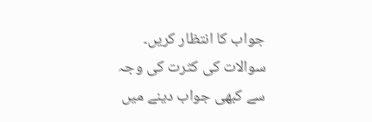جواب کا انتظار کریں۔ سوالات کی کثرت کی وجہ سے کبھی جواب دینے میں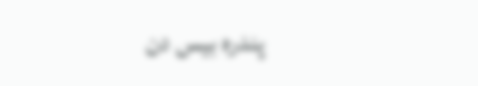پندرہ بیس دن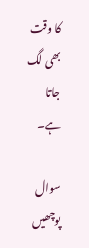کا وقت بھی لگ جاتا ہے۔

سوال پوچھیں